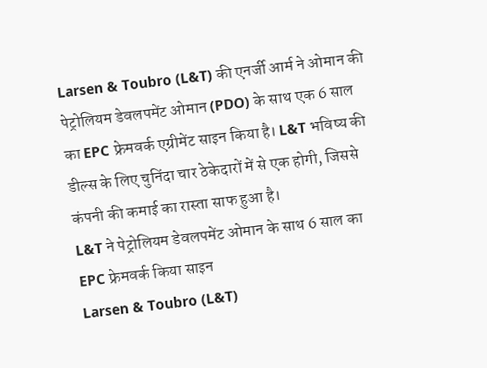Larsen & Toubro (L&T) की एनर्जी आर्म ने ओमान की पेट्रोलियम डेवलपमेंट ओमान (PDO) के साथ एक 6 साल का EPC फ्रेमवर्क एग्रीमेंट साइन किया है। L&T भविष्य की डील्स के लिए चुनिंदा चार ठेकेदारों में से एक होगी, जिससे कंपनी की कमाई का रास्ता साफ हुआ है।
L&T ने पेट्रोलियम डेवलपमेंट ओमान के साथ 6 साल का EPC फ्रेमवर्क किया साइन
Larsen & Toubro (L&T)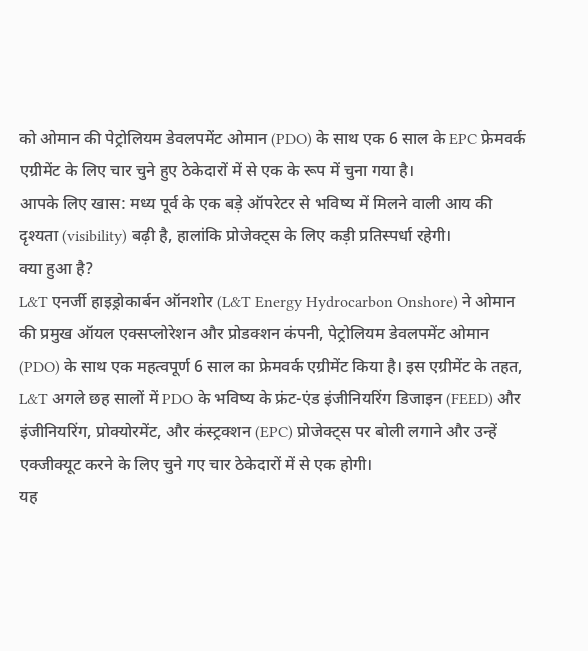को ओमान की पेट्रोलियम डेवलपमेंट ओमान (PDO) के साथ एक 6 साल के EPC फ्रेमवर्क एग्रीमेंट के लिए चार चुने हुए ठेकेदारों में से एक के रूप में चुना गया है।
आपके लिए खास: मध्य पूर्व के एक बड़े ऑपरेटर से भविष्य में मिलने वाली आय की दृश्यता (visibility) बढ़ी है, हालांकि प्रोजेक्ट्स के लिए कड़ी प्रतिस्पर्धा रहेगी।
क्या हुआ है?
L&T एनर्जी हाइड्रोकार्बन ऑनशोर (L&T Energy Hydrocarbon Onshore) ने ओमान की प्रमुख ऑयल एक्सप्लोरेशन और प्रोडक्शन कंपनी, पेट्रोलियम डेवलपमेंट ओमान (PDO) के साथ एक महत्वपूर्ण 6 साल का फ्रेमवर्क एग्रीमेंट किया है। इस एग्रीमेंट के तहत, L&T अगले छह सालों में PDO के भविष्य के फ्रंट-एंड इंजीनियरिंग डिजाइन (FEED) और इंजीनियरिंग, प्रोक्योरमेंट, और कंस्ट्रक्शन (EPC) प्रोजेक्ट्स पर बोली लगाने और उन्हें एक्जीक्यूट करने के लिए चुने गए चार ठेकेदारों में से एक होगी।
यह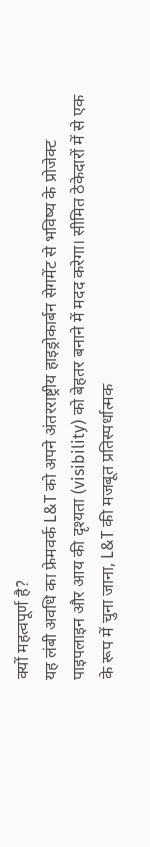क्यों महत्वपूर्ण है?
यह लंबी अवधि का फ्रेमवर्क L&T को अपने अंतरराष्ट्रीय हाइड्रोकार्बन सेगमेंट से भविष्य के प्रोजेक्ट पाइपलाइन और आय की दृश्यता (visibility) को बेहतर बनाने में मदद करेगा। सीमित ठेकेदारों में से एक के रूप में चुना जाना, L&T की मजबूत प्रतिस्पर्धात्मक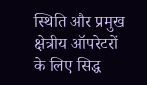स्थिति और प्रमुख क्षेत्रीय ऑपरेटरों के लिए सिद्ध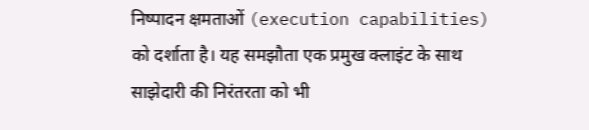निष्पादन क्षमताओं (execution capabilities) को दर्शाता है। यह समझौता एक प्रमुख क्लाइंट के साथ साझेदारी की निरंतरता को भी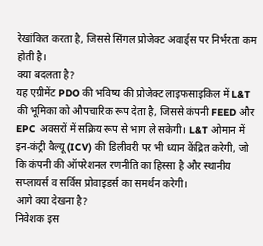रेखांकित करता है, जिससे सिंगल प्रोजेक्ट अवार्ड्स पर निर्भरता कम होती है।
क्या बदलता है?
यह एग्रीमेंट PDO की भविष्य की प्रोजेक्ट लाइफसाइकिल में L&T की भूमिका को औपचारिक रूप देता है, जिससे कंपनी FEED और EPC अवसरों में सक्रिय रूप से भाग ले सकेगी। L&T ओमान में इन-कंट्री वैल्यू (ICV) की डिलीवरी पर भी ध्यान केंद्रित करेगी, जो कि कंपनी की ऑपरेशनल रणनीति का हिस्सा है और स्थानीय सप्लायर्स व सर्विस प्रोवाइडर्स का समर्थन करेगी।
आगे क्या देखना है?
निवेशक इस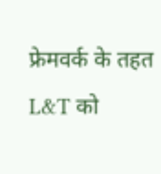फ्रेमवर्क के तहत L&T को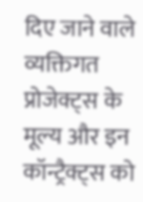दिए जाने वाले व्यक्तिगत प्रोजेक्ट्स के मूल्य और इन कॉन्ट्रैक्ट्स को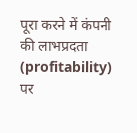पूरा करने में कंपनी की लाभप्रदता (profitability) पर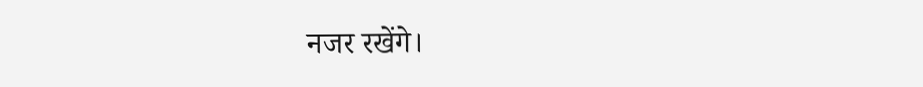नजर रखेंगे।